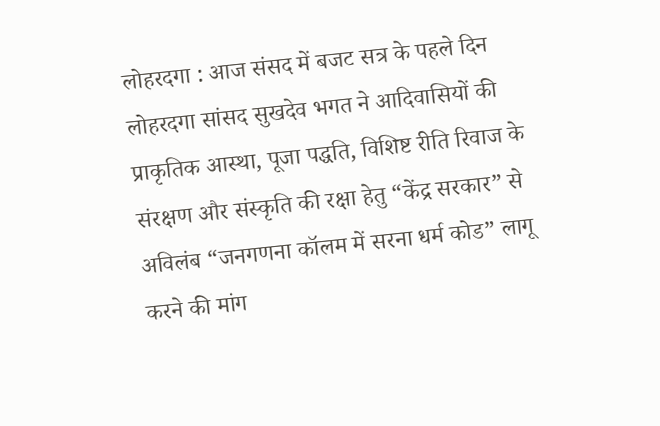लोहरदगा : आज संसद में बजट सत्र के पहले दिन लोहरदगा सांसद सुखदेव भगत ने आदिवासियों की प्राकृतिक आस्था, पूजा पद्धति, विशिष्ट रीति रिवाज के संरक्षण और संस्कृति की रक्षा हेतु “केंद्र सरकार” से अविलंब “जनगणना कॉलम में सरना धर्म कोड” लागू करने की मांग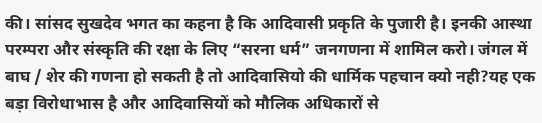की। सांसद सुखदेव भगत का कहना है कि आदिवासी प्रकृति के पुजारी है। इनकी आस्था परम्परा और संस्कृति की रक्षा के लिए “सरना धर्म” जनगणना में शामिल करो। जंगल में बाघ / शेर की गणना हो सकती है तो आदिवासियो की धार्मिक पहचान क्यो नही?यह एक बड़ा विरोधाभास है और आदिवासियों को मौलिक अधिकारों से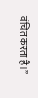वंचित करता है।”